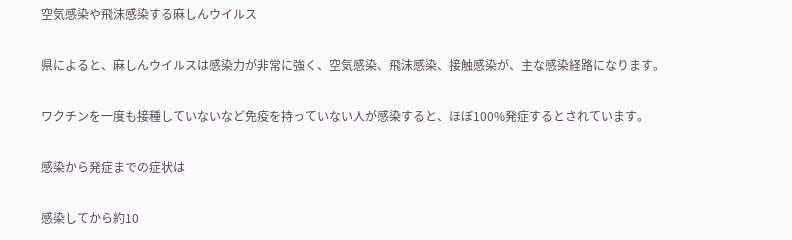空気感染や飛沫感染する麻しんウイルス

県によると、麻しんウイルスは感染力が非常に強く、空気感染、飛沫感染、接触感染が、主な感染経路になります。

ワクチンを一度も接種していないなど免疫を持っていない人が感染すると、ほぼ100%発症するとされています。

感染から発症までの症状は

感染してから約10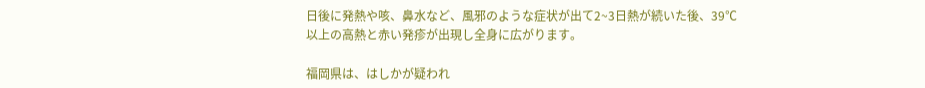日後に発熱や咳、鼻水など、風邪のような症状が出て2~3日熱が続いた後、39℃以上の高熱と赤い発疹が出現し全身に広がります。

福岡県は、はしかが疑われ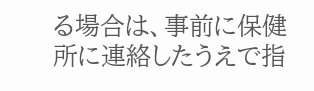る場合は、事前に保健所に連絡したうえで指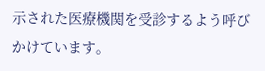示された医療機関を受診するよう呼びかけています。